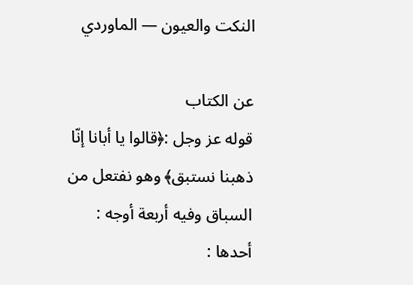النكت والعيون — الماوردي

عن الكتاب
قوله عز وجل :﴿قالوا يا أبانا إنّا ذهبنا نستبق﴾ وهو نفتعل من السباق وفيه أربعة أوجه :
أحدها :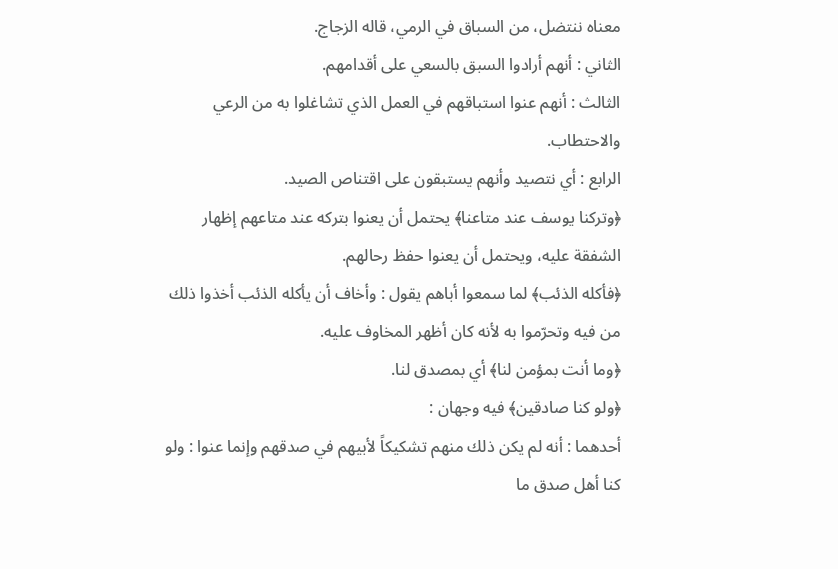معناه ننتضل، من السباق في الرمي، قاله الزجاج.
الثاني : أنهم أرادوا السبق بالسعي على أقدامهم.
الثالث : أنهم عنوا استباقهم في العمل الذي تشاغلوا به من الرعي والاحتطاب.
الرابع : أي نتصيد وأنهم يستبقون على اقتناص الصيد.
﴿وتركنا يوسف عند متاعنا﴾ يحتمل أن يعنوا بتركه عند متاعهم إظهار الشفقة عليه، ويحتمل أن يعنوا حفظ رحالهم.
﴿فأكله الذئب﴾ لما سمعوا أباهم يقول : وأخاف أن يأكله الذئب أخذوا ذلك من فيه وتحرّموا به لأنه كان أظهر المخاوف عليه.
﴿وما أنت بمؤمن لنا﴾ أي بمصدق لنا.
﴿ولو كنا صادقين﴾ فيه وجهان :
أحدهما : أنه لم يكن ذلك منهم تشكيكاً لأبيهم في صدقهم وإنما عنوا : ولو كنا أهل صدق ما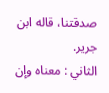صدقتنا، قاله ابن جرير.
الثاني : معناه وإن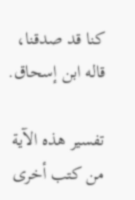كنا قد صدقنا، قاله ابن إسحاق.

تفسير هذه الآية من كتب أخرى